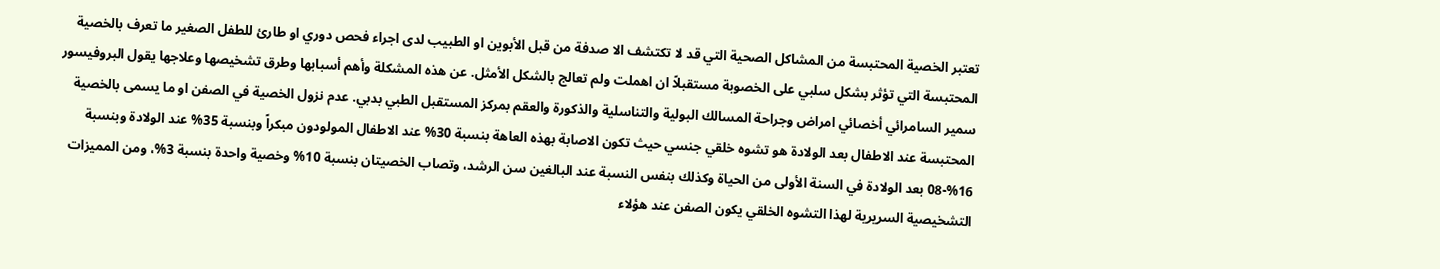تعتبر الخصية المحتبسة من المشاكل الصحية التي قد لا تكتشف الا صدفة من قبل الأبوين او الطبيب لدى اجراء فحص دوري او طارئ للطفل الصغير ما تعرف بالخصية المحتبسة التي تؤثر بشكل سلبي على الخصوبة مستقبلاً ان اهملت ولم تعالج بالشكل الأمثل. عن هذه المشكلة وأهم أسبابها وطرق تشخيصها وعلاجها يقول البروفيسور سمير السامرائي أخصائي امراض وجراحة المسالك البولية والتناسلية والذكورة والعقم بمركز المستقبل الطبي بدبي. عدم نزول الخصية في الصفن او ما يسمى بالخصية المحتبسة عند الاطفال بعد الولادة هو تشوه خلقي جنسي حيث تكون الاصابة بهذه العاهة بنسبة 30% عند الاطفال المولودون مبكراً وبنسبة 35% عند الولادة وبنسبة 16%-08 بعد الولادة في السنة الأولى من الحياة وكذلك بنفس النسبة عند البالغين سن الرشد، وتصاب الخصيتان بنسبة 10% وخصية واحدة بنسبة 3%، ومن المميزات التشخيصية السريرية لهذا التشوه الخلقي يكون الصفن عند هؤلاء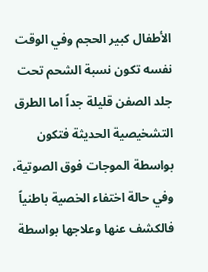الأطفال كبير الحجم وفي الوقت نفسه تكون نسبة الشحم تحت جلد الصفن قليلة جداً اما الطرق التشخيصية الحديثة فتكون بواسطة الموجات فوق الصوتية، وفي حالة اختفاء الخصية باطنياً فالكشف عنها وعلاجها بواسطة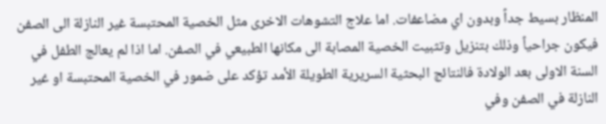المنظار بسيط جداً وبدون اي مضاعفات. اما علاج التشوهات الاخرى مثل الخصية المحتبسة غير النازلة الى الصفن فيكون جراحياً وذلك بتنزيل وتثبيت الخصية المصابة الى مكانها الطبيعي في الصفن. اما اذا لم يعالج الطفل في السنة الاولى بعد الولادة فالنتائج البحثية السريرية الطويلة الأمد تؤكد على ضمور في الخصية المحتبسة او غير النازلة في الصفن وفي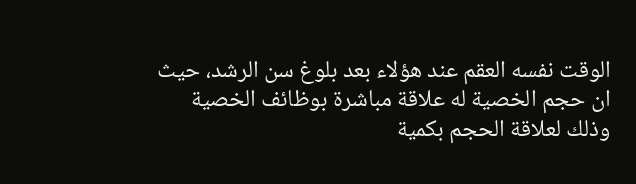الوقت نفسه العقم عند هؤلاء بعد بلوغ سن الرشد، حيث ان حجم الخصية له علاقة مباشرة بوظائف الخصية وذلك لعلاقة الحجم بكمية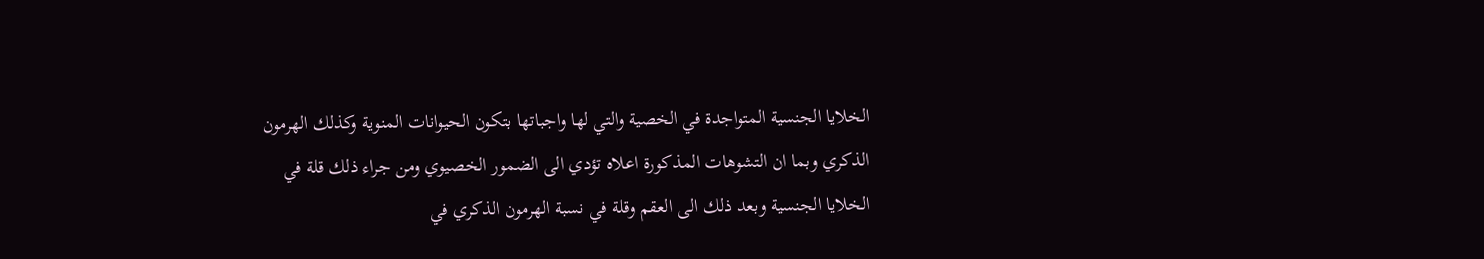الخلايا الجنسية المتواجدة في الخصية والتي لها واجباتها بتكون الحيوانات المنوية وكذلك الهرمون الذكري وبما ان التشوهات المذكورة اعلاه تؤدي الى الضمور الخصيوي ومن جراء ذلك قلة في الخلايا الجنسية وبعد ذلك الى العقم وقلة في نسبة الهرمون الذكري في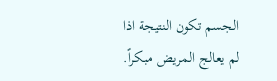الجسم تكون النتيجة اذا لم يعالج المريض مبكراً.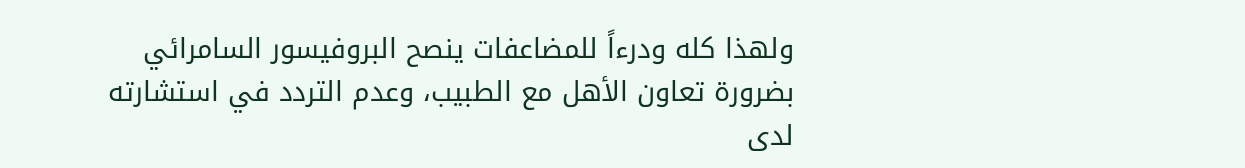ولهذا كله ودرءاً للمضاعفات ينصح البروفيسور السامرائي بضرورة تعاون الأهل مع الطبيب، وعدم التردد في استشارته لدى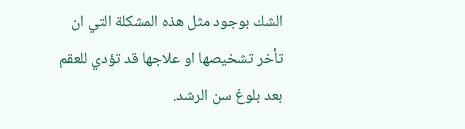الشك بوجود مثل هذه المشكلة التي ان تأخر تشخيصها او علاجها قد تؤدي للعقم بعد بلوغ سن الرشد.